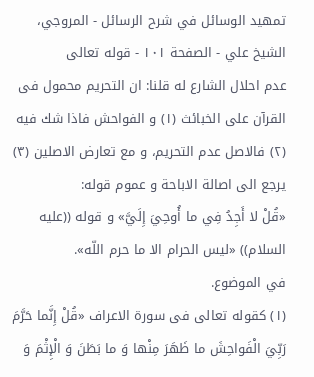تمهيد الوسائل في شرح الرسائل - المروجي، الشيخ علي - الصفحة ١٠١ - قوله تعالى
عدم احلال الشارع له قلنا: ان التحريم محمول فى القرآن على الخبائث (١) و الفواحش فاذا شك فيه (٢) فالاصل عدم التحريم، و مع تعارض الاصلين (٣) يرجع الى اصالة الاباحة و عموم قوله:
«قُلْ لا أَجِدُ فِي ما أُوحِيَ إِلَيَّ» و قوله ((عليه السلام)) «ليس الحرام الا ما حرم اللّه».
في الموضوع.
(١) كقوله تعالى فى سورة الاعراف «قُلْ إِنَّما حَرَّمَ رَبِّيَ الْفَواحِشَ ما ظَهَرَ مِنْها وَ ما بَطَنَ وَ الْإِثْمَ وَ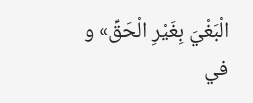الْبَغْيَ بِغَيْرِ الْحَقِّ» و في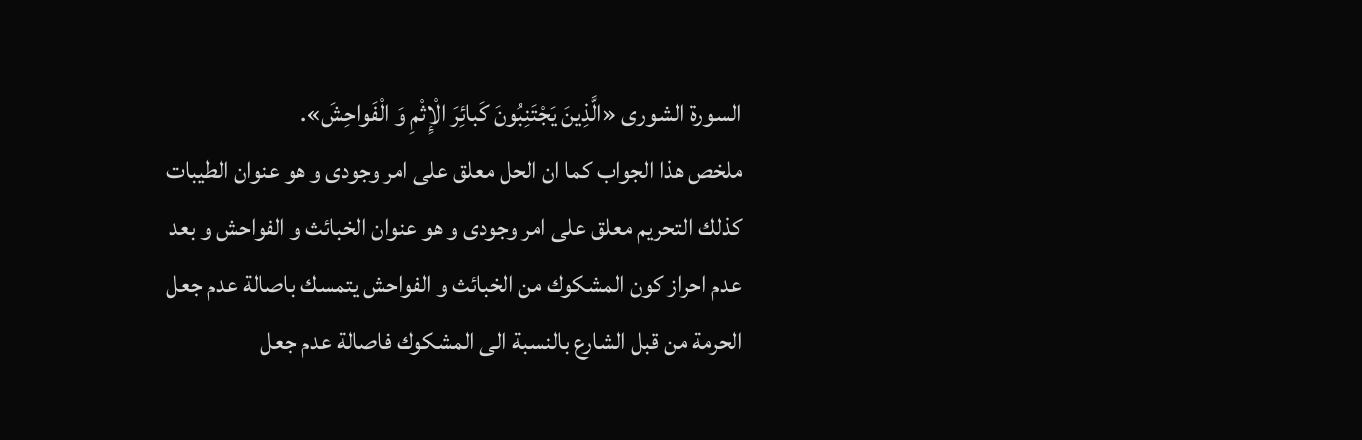السورة الشورى «الَّذِينَ يَجْتَنِبُونَ كَبائِرَ الْإِثْمِ وَ الْفَواحِشَ».
ملخص هذا الجواب كما ان الحل معلق على امر وجودى و هو عنوان الطيبات كذلك التحريم معلق على امر وجودى و هو عنوان الخبائث و الفواحش و بعد عدم احراز كون المشكوك من الخبائث و الفواحش يتمسك باصالة عدم جعل الحرمة من قبل الشارع بالنسبة الى المشكوك فاصالة عدم جعل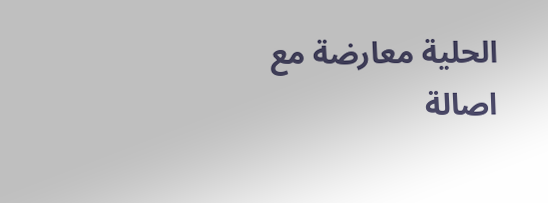الحلية معارضة مع اصالة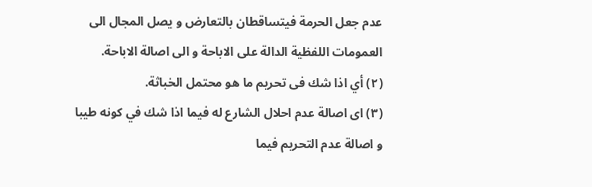عدم جعل الحرمة فيتساقطان بالتعارض و يصل المجال الى العمومات اللفظية الدالة على الاباحة و الى اصالة الاباحة.
(٢) أي اذا شك فى تحريم ما هو محتمل الخباثة.
(٣) اى اصالة عدم احلال الشارع له فيما اذا شك في كونه طيبا و اصالة عدم التحريم فيما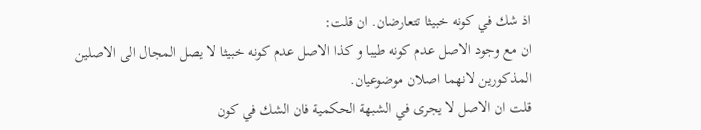اذ شك في كونه خبيثا تتعارضان. ان قلت:
ان مع وجود الاصل عدم كونه طيبا و كذا الاصل عدم كونه خبيثا لا يصل المجال الى الاصلين المذكورين لانهما اصلان موضوعيان.
قلت ان الاصل لا يجرى في الشبهة الحكمية فان الشك في كون